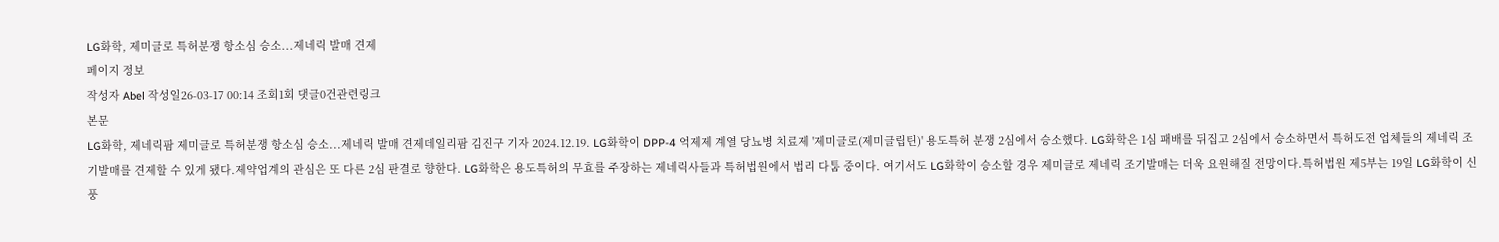LG화학, 제미글로 특허분쟁 항소심 승소...제네릭 발매 견제
페이지 정보
작성자 Abel 작성일26-03-17 00:14 조회1회 댓글0건관련링크
본문
LG화학, 제네릭팜 제미글로 특허분쟁 항소심 승소...제네릭 발매 견제데일리팜 김진구 기자 2024.12.19. LG화학이 DPP-4 억제제 계열 당뇨병 치료제 '제미글로(제미글립틴)' 용도특허 분쟁 2심에서 승소했다. LG화학은 1심 패배를 뒤집고 2심에서 승소하면서 특허도전 업체들의 제네릭 조기발매를 견제할 수 있게 됐다.제약업계의 관심은 또 다른 2심 판결로 향한다. LG화학은 용도특허의 무효를 주장하는 제네릭사들과 특허법원에서 법리 다툼 중이다. 여기서도 LG화학이 승소할 경우 제미글로 제네릭 조기발매는 더욱 요원해질 전망이다.특허법원 제5부는 19일 LG화학이 신풍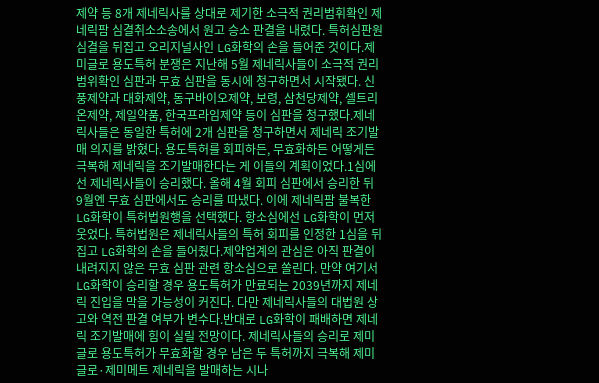제약 등 8개 제네릭사를 상대로 제기한 소극적 권리범휘확인 제네릭팜 심결취소소송에서 원고 승소 판결을 내렸다. 특허심판원 심결을 뒤집고 오리지널사인 LG화학의 손을 들어준 것이다.제미글로 용도특허 분쟁은 지난해 5월 제네릭사들이 소극적 권리범위확인 심판과 무효 심판을 동시에 청구하면서 시작됐다. 신풍제약과 대화제약, 동구바이오제약, 보령, 삼천당제약, 셀트리온제약, 제일약품, 한국프라임제약 등이 심판을 청구했다.제네릭사들은 동일한 특허에 2개 심판을 청구하면서 제네릭 조기발매 의지를 밝혔다. 용도특허를 회피하든, 무효화하든 어떻게든 극복해 제네릭을 조기발매한다는 게 이들의 계획이었다.1심에선 제네릭사들이 승리했다. 올해 4월 회피 심판에서 승리한 뒤 9월엔 무효 심판에서도 승리를 따냈다. 이에 제네릭팜 불복한 LG화학이 특허법원행을 선택했다. 항소심에선 LG화학이 먼저 웃었다. 특허법원은 제네릭사들의 특허 회피를 인정한 1심을 뒤집고 LG화학의 손을 들어줬다.제약업계의 관심은 아직 판결이 내려지지 않은 무효 심판 관련 항소심으로 쏠린다. 만약 여기서 LG화학이 승리할 경우 용도특허가 만료되는 2039년까지 제네릭 진입을 막을 가능성이 커진다. 다만 제네릭사들의 대법원 상고와 역전 판결 여부가 변수다.반대로 LG화학이 패배하면 제네릭 조기발매에 힘이 실릴 전망이다. 제네릭사들의 승리로 제미글로 용도특허가 무효화할 경우 남은 두 특허까지 극복해 제미글로·제미메트 제네릭을 발매하는 시나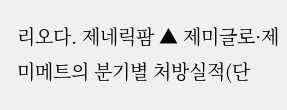리오다. 제네릭팜 ▲ 제미글로·제미메트의 분기별 처방실적(단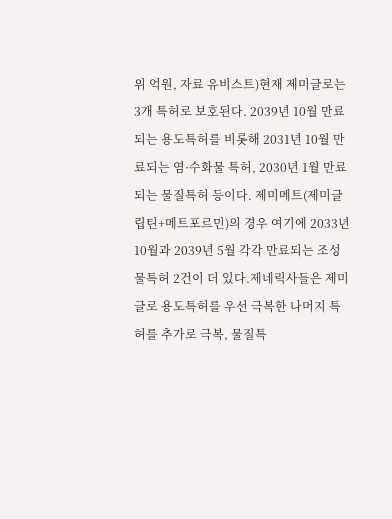위 억원, 자료 유비스트)현재 제미글로는 3개 특허로 보호된다. 2039년 10월 만료되는 용도특허를 비롯해 2031년 10월 만료되는 염·수화물 특허, 2030년 1월 만료되는 물질특허 등이다. 제미메트(제미글립틴+메트포르민)의 경우 여기에 2033년 10월과 2039년 5월 각각 만료되는 조성물특허 2건이 더 있다.제네릭사들은 제미글로 용도특허를 우선 극복한 나머지 특허를 추가로 극복, 물질특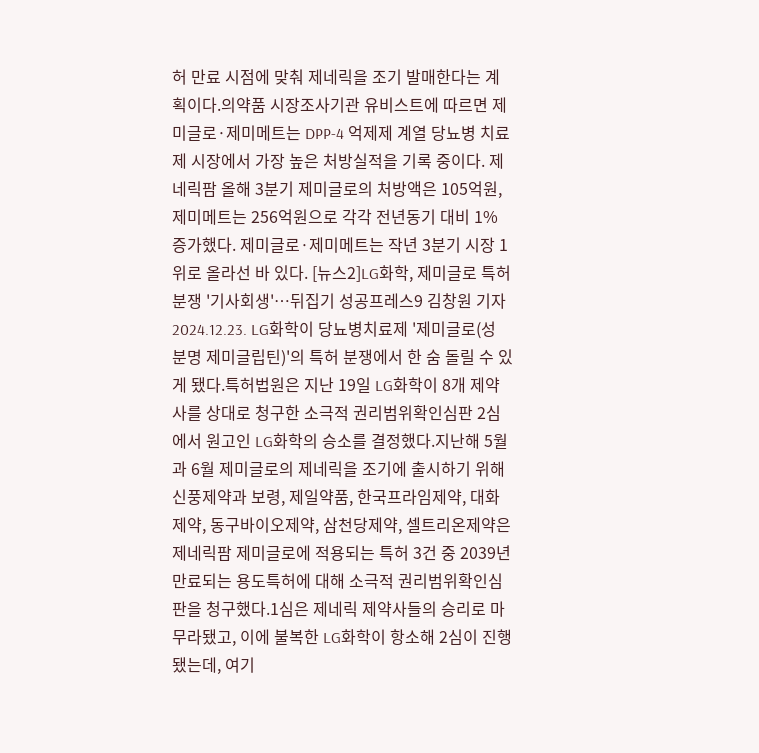허 만료 시점에 맞춰 제네릭을 조기 발매한다는 계획이다.의약품 시장조사기관 유비스트에 따르면 제미글로·제미메트는 DPP-4 억제제 계열 당뇨병 치료제 시장에서 가장 높은 처방실적을 기록 중이다. 제네릭팜 올해 3분기 제미글로의 처방액은 105억원, 제미메트는 256억원으로 각각 전년동기 대비 1% 증가했다. 제미글로·제미메트는 작년 3분기 시장 1위로 올라선 바 있다. [뉴스2]LG화학, 제미글로 특허 분쟁 '기사회생'…뒤집기 성공프레스9 김창원 기자 2024.12.23. LG화학이 당뇨병치료제 '제미글로(성분명 제미글립틴)'의 특허 분쟁에서 한 숨 돌릴 수 있게 됐다.특허법원은 지난 19일 LG화학이 8개 제약사를 상대로 청구한 소극적 권리범위확인심판 2심에서 원고인 LG화학의 승소를 결정했다.지난해 5월과 6월 제미글로의 제네릭을 조기에 출시하기 위해 신풍제약과 보령, 제일약품, 한국프라임제약, 대화제약, 동구바이오제약, 삼천당제약, 셀트리온제약은 제네릭팜 제미글로에 적용되는 특허 3건 중 2039년 만료되는 용도특허에 대해 소극적 권리범위확인심판을 청구했다.1심은 제네릭 제약사들의 승리로 마무라됐고, 이에 불복한 LG화학이 항소해 2심이 진행됐는데, 여기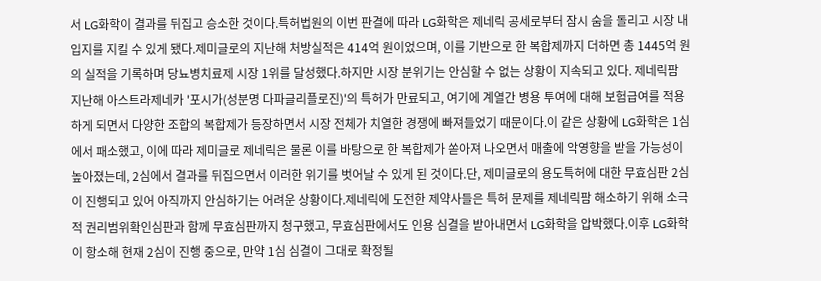서 LG화학이 결과를 뒤집고 승소한 것이다.특허법원의 이번 판결에 따라 LG화학은 제네릭 공세로부터 잠시 숨을 돌리고 시장 내 입지를 지킬 수 있게 됐다.제미글로의 지난해 처방실적은 414억 원이었으며, 이를 기반으로 한 복합제까지 더하면 총 1445억 원의 실적을 기록하며 당뇨병치료제 시장 1위를 달성했다.하지만 시장 분위기는 안심할 수 없는 상황이 지속되고 있다. 제네릭팜 지난해 아스트라제네카 '포시가(성분명 다파글리플로진)'의 특허가 만료되고, 여기에 계열간 병용 투여에 대해 보험급여를 적용하게 되면서 다양한 조합의 복합제가 등장하면서 시장 전체가 치열한 경쟁에 빠져들었기 때문이다.이 같은 상황에 LG화학은 1심에서 패소했고, 이에 따라 제미글로 제네릭은 물론 이를 바탕으로 한 복합제가 쏟아져 나오면서 매출에 악영향을 받을 가능성이 높아졌는데, 2심에서 결과를 뒤집으면서 이러한 위기를 벗어날 수 있게 된 것이다.단, 제미글로의 용도특허에 대한 무효심판 2심이 진행되고 있어 아직까지 안심하기는 어려운 상황이다.제네릭에 도전한 제약사들은 특허 문제를 제네릭팜 해소하기 위해 소극적 권리범위확인심판과 함께 무효심판까지 청구했고, 무효심판에서도 인용 심결을 받아내면서 LG화학을 압박했다.이후 LG화학이 항소해 현재 2심이 진행 중으로, 만약 1심 심결이 그대로 확정될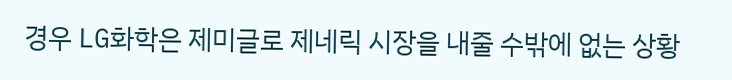경우 LG화학은 제미글로 제네릭 시장을 내줄 수밖에 없는 상황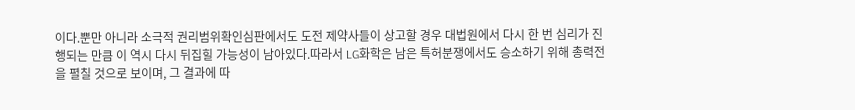이다.뿐만 아니라 소극적 권리범위확인심판에서도 도전 제약사들이 상고할 경우 대법원에서 다시 한 번 심리가 진행되는 만큼 이 역시 다시 뒤집힐 가능성이 남아있다.따라서 LG화학은 남은 특허분쟁에서도 승소하기 위해 총력전을 펼칠 것으로 보이며, 그 결과에 따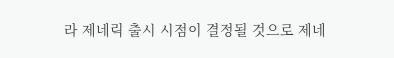라 제네릭 출시 시점이 결정될 것으로 제네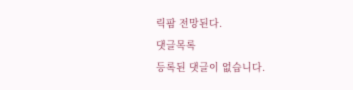릭팜 전망된다.
댓글목록
등록된 댓글이 없습니다.